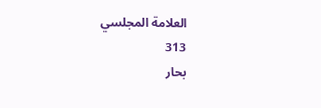العلامة المجلسي
313
بحار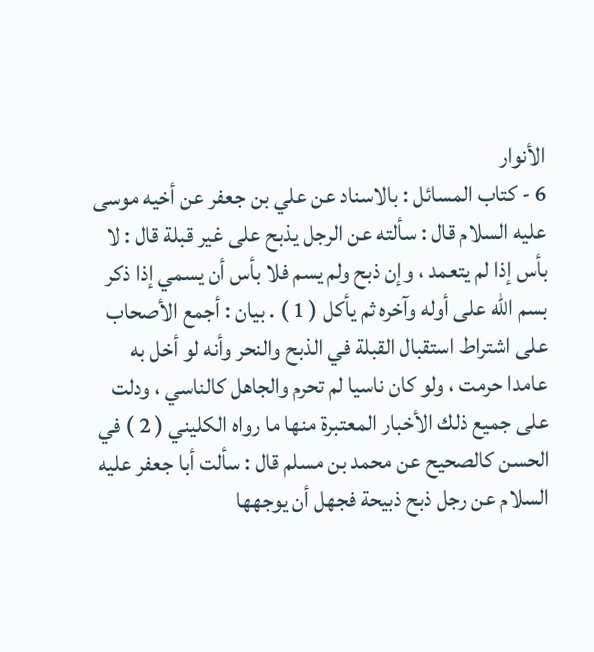الأنوار
6 - كتاب المسائل : بالاسناد عن علي بن جعفر عن أخيه موسى عليه السلام قال : سألته عن الرجل يذبح على غير قبلة قال : لا بأس إذا لم يتعمد ، وإن ذبح ولم يسم فلا بأس أن يسمي إذا ذكر بسم الله على أوله وآخره ثم يأكل ( 1 ) . بيان : أجمع الأصحاب على اشتراط استقبال القبلة في الذبح والنحر وأنه لو أخل به عامدا حرمت ، ولو كان ناسيا لم تحرم والجاهل كالناسي ، ودلت على جميع ذلك الأخبار المعتبرة منها ما رواه الكليني ( 2 ) في الحسن كالصحيح عن محمد بن مسلم قال : سألت أبا جعفر عليه السلام عن رجل ذبح ذبيحة فجهل أن يوجهها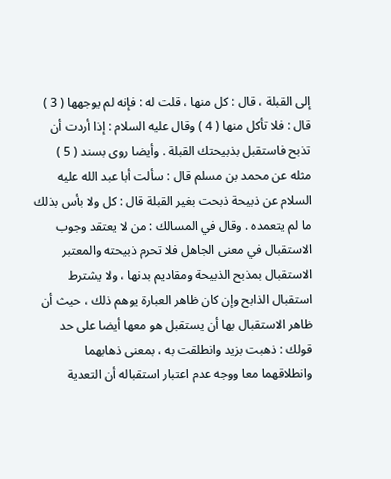إلى القبلة ، قال : كل منها ، قلت له : فإنه لم يوجهها ( 3 ) قال : فلا تأكل منها ( 4 ) وقال عليه السلام : إذا أردت أن تذبح فاستقبل بذبيحتك القبلة . وأيضا روى بسند ( 5 ) مثله عن محمد بن مسلم قال : سألت أبا عبد الله عليه السلام عن ذبيحة ذبحت بغير القبلة قال : كل ولا بأس بذلك ما لم يتعمده . وقال في المسالك : من لا يعتقد وجوب الاستقبال في معنى الجاهل فلا تحرم ذبيحته والمعتبر الاستقبال بمذبح الذبيحة ومقاديم بدنها ، ولا يشترط استقبال الذابح وإن كان ظاهر العبارة يوهم ذلك ، حيث أن ظاهر الاستقبال بها أن يستقبل هو معها أيضا على حد قولك : ذهبت بزيد وانطلقت به ، بمعنى ذهابهما وانطلاقهما معا ووجه عدم اعتبار استقباله أن التعدية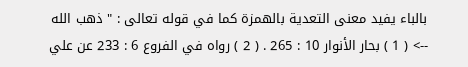بالباء يفيد معنى التعدية بالهمزة كما في قوله تعالى : " ذهب الله
--> ( 1 ) بحار الأنوار 10 : 265 . ( 2 ) رواه في الفروع 6 : 233 عن علي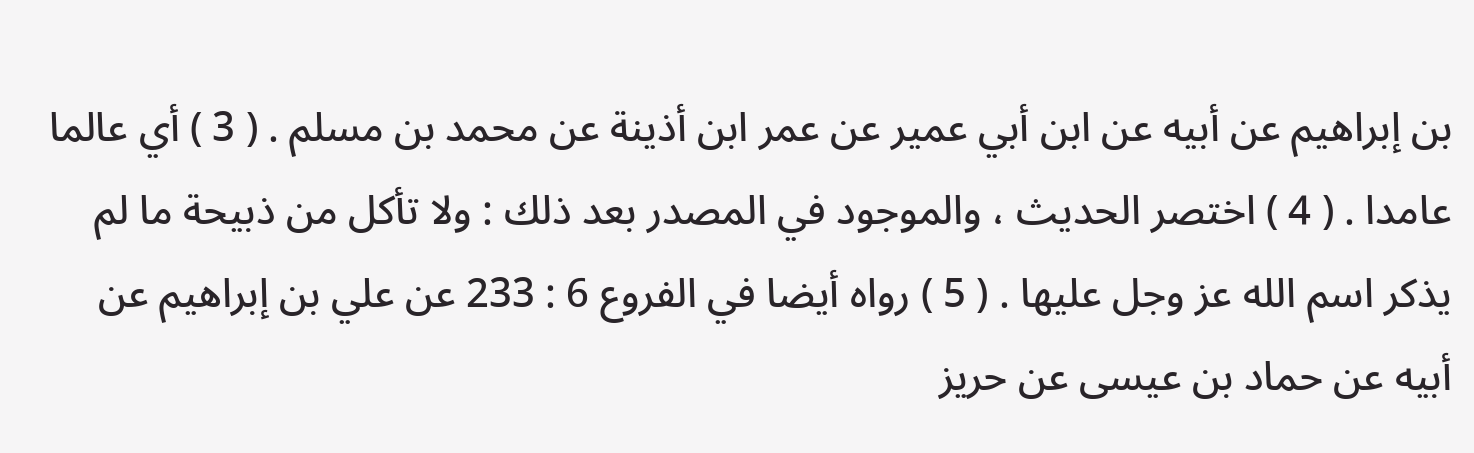بن إبراهيم عن أبيه عن ابن أبي عمير عن عمر ابن أذينة عن محمد بن مسلم . ( 3 ) أي عالما عامدا . ( 4 ) اختصر الحديث ، والموجود في المصدر بعد ذلك : ولا تأكل من ذبيحة ما لم يذكر اسم الله عز وجل عليها . ( 5 ) رواه أيضا في الفروع 6 : 233 عن علي بن إبراهيم عن أبيه عن حماد بن عيسى عن حريز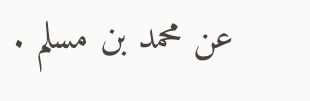عن محمد بن مسلم .